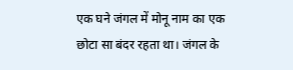एक घने जंगल में मोनू नाम का एक छोटा सा बंदर रहता था। जंगल के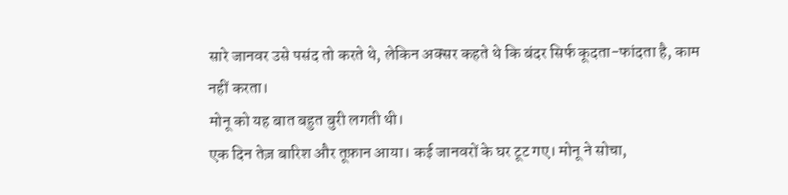सारे जानवर उसे पसंद तो करते थे, लेकिन अक्सर कहते थे कि बंदर सिर्फ कूदता-फांदता है, काम नहीं करता।
मोनू को यह बात बहुत बुरी लगती थी।
एक दिन तेज़ बारिश और तूफ़ान आया। कई जानवरों के घर टूट गए। मोनू ने सोचा,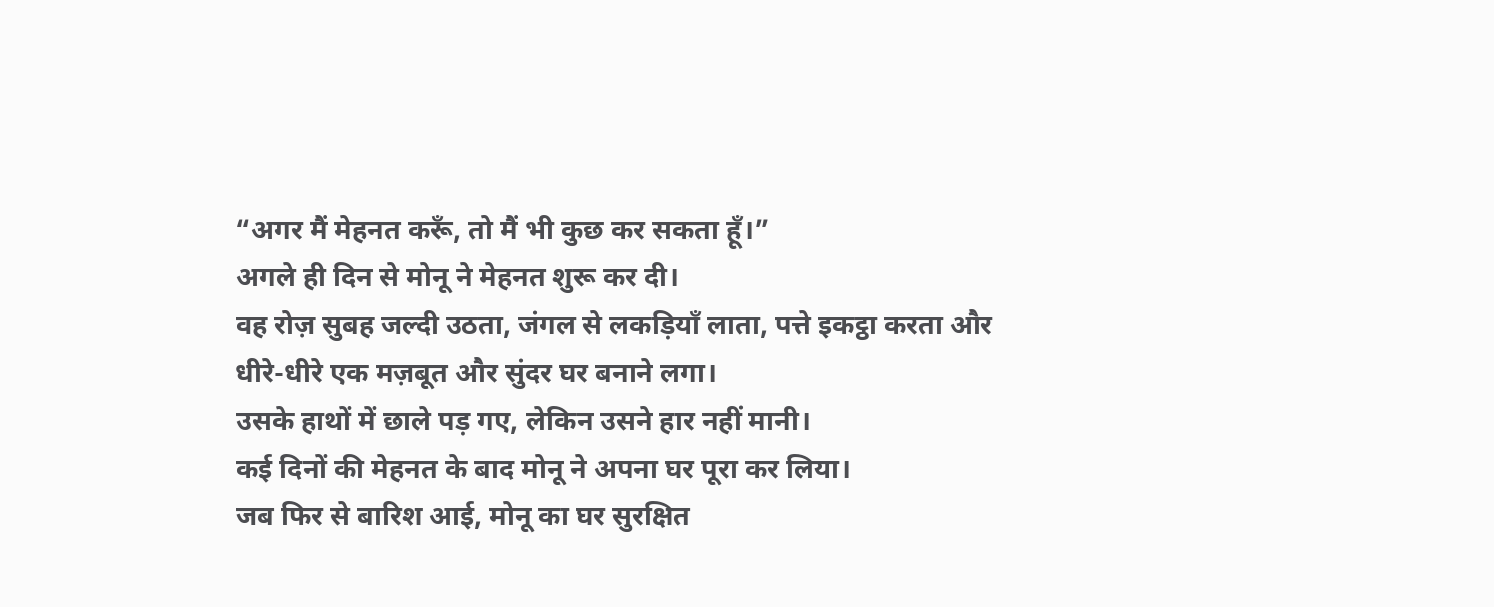“अगर मैं मेहनत करूँ, तो मैं भी कुछ कर सकता हूँ।”
अगले ही दिन से मोनू ने मेहनत शुरू कर दी।
वह रोज़ सुबह जल्दी उठता, जंगल से लकड़ियाँ लाता, पत्ते इकट्ठा करता और धीरे-धीरे एक मज़बूत और सुंदर घर बनाने लगा।
उसके हाथों में छाले पड़ गए, लेकिन उसने हार नहीं मानी।
कई दिनों की मेहनत के बाद मोनू ने अपना घर पूरा कर लिया।
जब फिर से बारिश आई, मोनू का घर सुरक्षित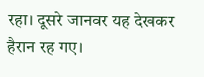रहा। दूसरे जानवर यह देखकर हैरान रह गए।